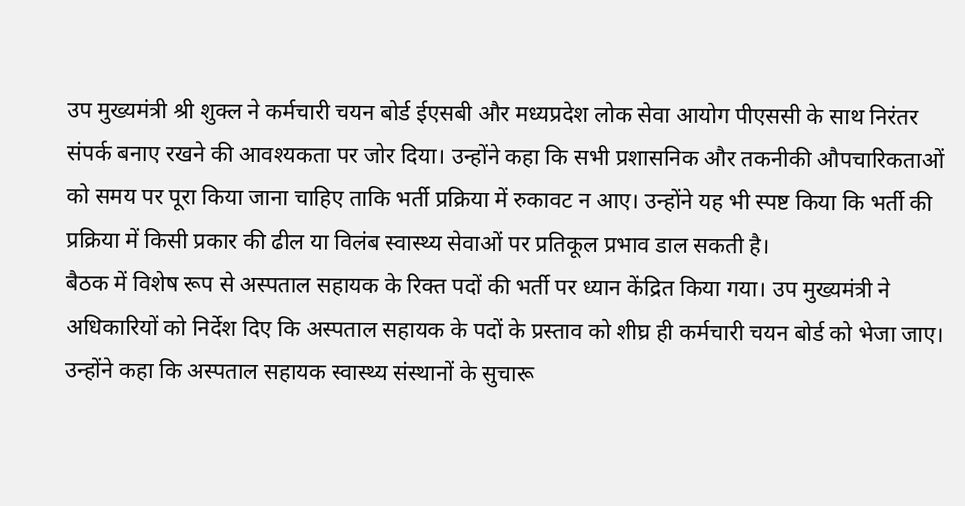उप मुख्यमंत्री श्री शुक्ल ने कर्मचारी चयन बोर्ड ईएसबी और मध्यप्रदेश लोक सेवा आयोग पीएससी के साथ निरंतर संपर्क बनाए रखने की आवश्यकता पर जोर दिया। उन्होंने कहा कि सभी प्रशासनिक और तकनीकी औपचारिकताओं को समय पर पूरा किया जाना चाहिए ताकि भर्ती प्रक्रिया में रुकावट न आए। उन्होंने यह भी स्पष्ट किया कि भर्ती की प्रक्रिया में किसी प्रकार की ढील या विलंब स्वास्थ्य सेवाओं पर प्रतिकूल प्रभाव डाल सकती है।
बैठक में विशेष रूप से अस्पताल सहायक के रिक्त पदों की भर्ती पर ध्यान केंद्रित किया गया। उप मुख्यमंत्री ने अधिकारियों को निर्देश दिए कि अस्पताल सहायक के पदों के प्रस्ताव को शीघ्र ही कर्मचारी चयन बोर्ड को भेजा जाए। उन्होंने कहा कि अस्पताल सहायक स्वास्थ्य संस्थानों के सुचारू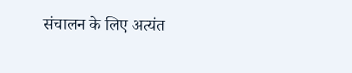संचालन के लिए अत्यंत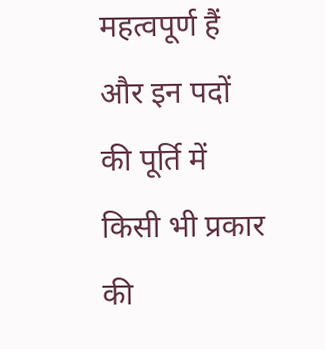महत्वपूर्ण हैं और इन पदों की पूर्ति में किसी भी प्रकार की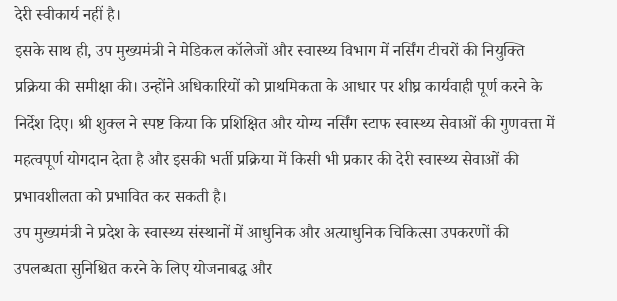देरी स्वीकार्य नहीं है।
इसके साथ ही, उप मुख्यमंत्री ने मेडिकल कॉलेजों और स्वास्थ्य विभाग में नर्सिंग टीचरों की नियुक्ति प्रक्रिया की समीक्षा की। उन्होंने अधिकारियों को प्राथमिकता के आधार पर शीघ्र कार्यवाही पूर्ण करने के निर्देश दिए। श्री शुक्ल ने स्पष्ट किया कि प्रशिक्षित और योग्य नर्सिंग स्टाफ स्वास्थ्य सेवाओं की गुणवत्ता में महत्वपूर्ण योगदान देता है और इसकी भर्ती प्रक्रिया में किसी भी प्रकार की देरी स्वास्थ्य सेवाओं की प्रभावशीलता को प्रभावित कर सकती है।
उप मुख्यमंत्री ने प्रदेश के स्वास्थ्य संस्थानों में आधुनिक और अत्याधुनिक चिकित्सा उपकरणों की उपलब्धता सुनिश्चित करने के लिए योजनाबद्ध और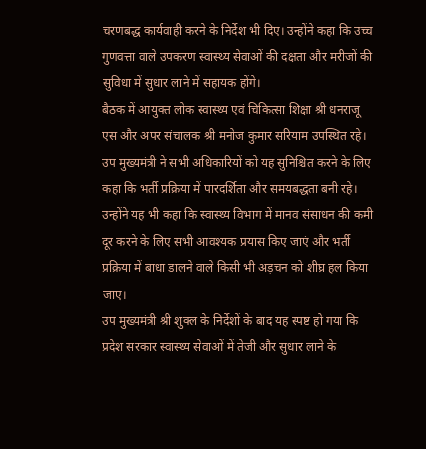चरणबद्ध कार्यवाही करने के निर्देश भी दिए। उन्होंने कहा कि उच्च गुणवत्ता वाले उपकरण स्वास्थ्य सेवाओं की दक्षता और मरीजों की सुविधा में सुधार लाने में सहायक होंगे।
बैठक में आयुक्त लोक स्वास्थ्य एवं चिकित्सा शिक्षा श्री धनराजू एस और अपर संचालक श्री मनोज कुमार सरियाम उपस्थित रहे। उप मुख्यमंत्री ने सभी अधिकारियों को यह सुनिश्चित करने के लिए कहा कि भर्ती प्रक्रिया में पारदर्शिता और समयबद्धता बनी रहे। उन्होंने यह भी कहा कि स्वास्थ्य विभाग में मानव संसाधन की कमी दूर करने के लिए सभी आवश्यक प्रयास किए जाएं और भर्ती प्रक्रिया में बाधा डालने वाले किसी भी अड़चन को शीघ्र हल किया जाए।
उप मुख्यमंत्री श्री शुक्ल के निर्देशों के बाद यह स्पष्ट हो गया कि प्रदेश सरकार स्वास्थ्य सेवाओं में तेजी और सुधार लाने के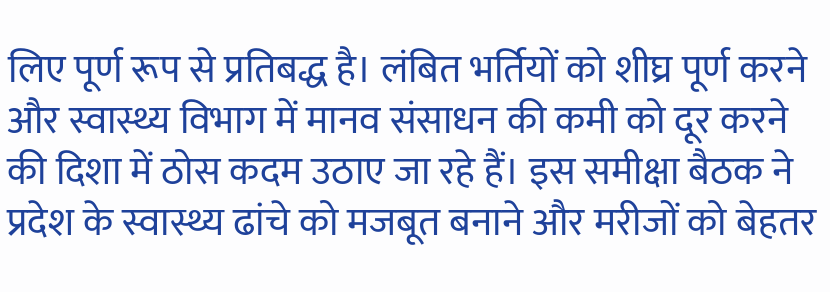लिए पूर्ण रूप से प्रतिबद्ध है। लंबित भर्तियों को शीघ्र पूर्ण करने और स्वास्थ्य विभाग में मानव संसाधन की कमी को दूर करने की दिशा में ठोस कदम उठाए जा रहे हैं। इस समीक्षा बैठक ने प्रदेश के स्वास्थ्य ढांचे को मजबूत बनाने और मरीजों को बेहतर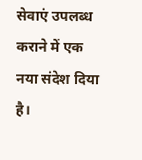सेवाएं उपलब्ध कराने में एक नया संदेश दिया है।